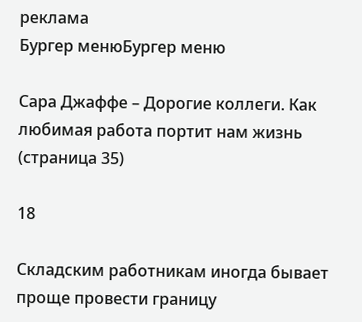реклама
Бургер менюБургер меню

Сара Джаффе – Дорогие коллеги. Как любимая работа портит нам жизнь (страница 35)

18

Складским работникам иногда бывает проще провести границу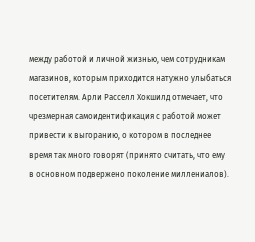между работой и личной жизнью, чем сотрудникам магазинов, которым приходится натужно улыбаться посетителям. Арли Расселл Хокшилд отмечает, что чрезмерная самоидентификация с работой может привести к выгоранию, о котором в последнее время так много говорят (принято считать, что ему в основном подвержено поколение миллениалов).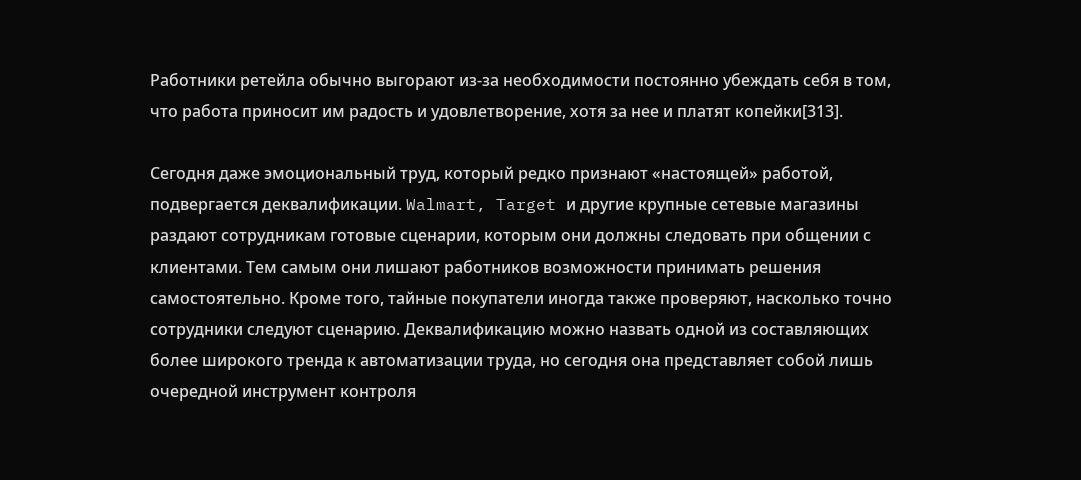Работники ретейла обычно выгорают из-за необходимости постоянно убеждать себя в том, что работа приносит им радость и удовлетворение, хотя за нее и платят копейки[313].

Сегодня даже эмоциональный труд, который редко признают «настоящей» работой, подвергается деквалификации. Walmart, Target и другие крупные сетевые магазины раздают сотрудникам готовые сценарии, которым они должны следовать при общении с клиентами. Тем самым они лишают работников возможности принимать решения самостоятельно. Кроме того, тайные покупатели иногда также проверяют, насколько точно сотрудники следуют сценарию. Деквалификацию можно назвать одной из составляющих более широкого тренда к автоматизации труда, но сегодня она представляет собой лишь очередной инструмент контроля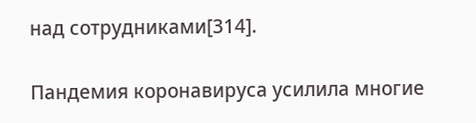над сотрудниками[314].

Пандемия коронавируса усилила многие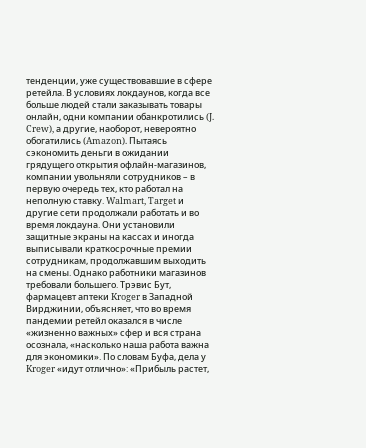тенденции, уже существовавшие в сфере ретейла. В условиях локдаунов, когда все больше людей стали заказывать товары онлайн, одни компании обанкротились (J. Crew), а другие, наоборот, невероятно обогатились (Amazon). Пытаясь сэкономить деньги в ожидании грядущего открытия офлайн-магазинов, компании увольняли сотрудников – в первую очередь тех, кто работал на неполную ставку. Walmart, Target и другие сети продолжали работать и во время локдауна. Они установили защитные экраны на кассах и иногда выписывали краткосрочные премии сотрудникам, продолжавшим выходить на смены. Однако работники магазинов требовали большего. Трэвис Бут, фармацевт аптеки Kroger в Западной Вирджинии, объясняет, что во время пандемии ретейл оказался в числе «жизненно важных» сфер и вся страна осознала, «насколько наша работа важна для экономики». По словам Буфа, дела у Kroger «идут отлично»: «Прибыль растет,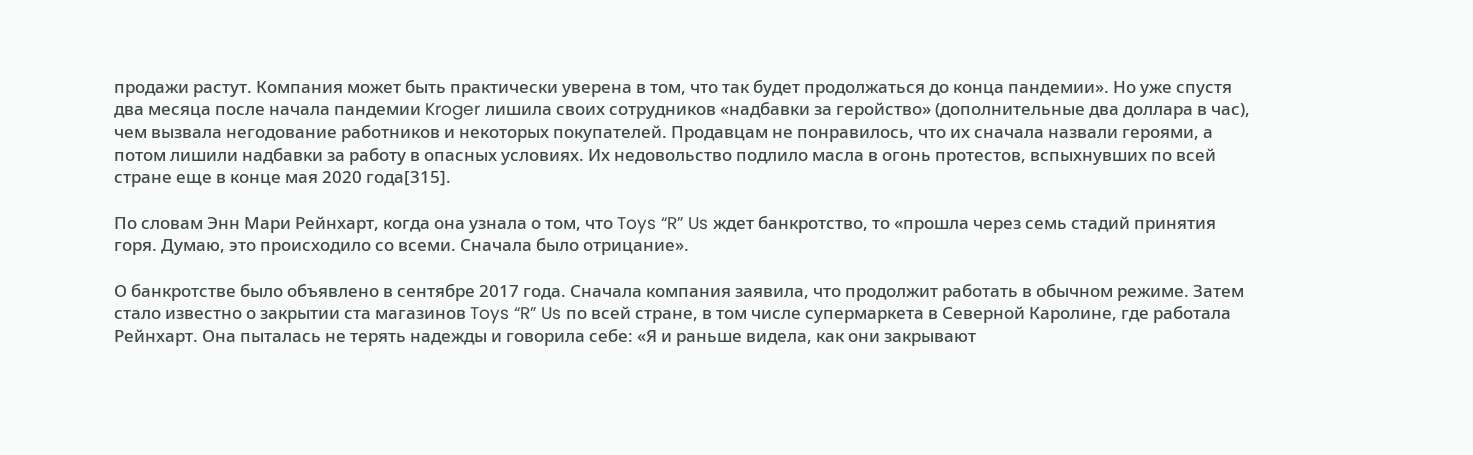продажи растут. Компания может быть практически уверена в том, что так будет продолжаться до конца пандемии». Но уже спустя два месяца после начала пандемии Kroger лишила своих сотрудников «надбавки за геройство» (дополнительные два доллара в час), чем вызвала негодование работников и некоторых покупателей. Продавцам не понравилось, что их сначала назвали героями, а потом лишили надбавки за работу в опасных условиях. Их недовольство подлило масла в огонь протестов, вспыхнувших по всей стране еще в конце мая 2020 года[315].

По словам Энн Мари Рейнхарт, когда она узнала о том, что Toys “R” Us ждет банкротство, то «прошла через семь стадий принятия горя. Думаю, это происходило со всеми. Сначала было отрицание».

О банкротстве было объявлено в сентябре 2017 года. Сначала компания заявила, что продолжит работать в обычном режиме. Затем стало известно о закрытии ста магазинов Toys “R” Us по всей стране, в том числе супермаркета в Северной Каролине, где работала Рейнхарт. Она пыталась не терять надежды и говорила себе: «Я и раньше видела, как они закрывают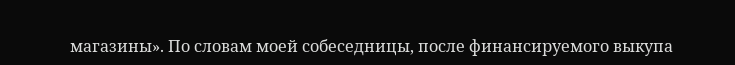магазины». По словам моей собеседницы, после финансируемого выкупа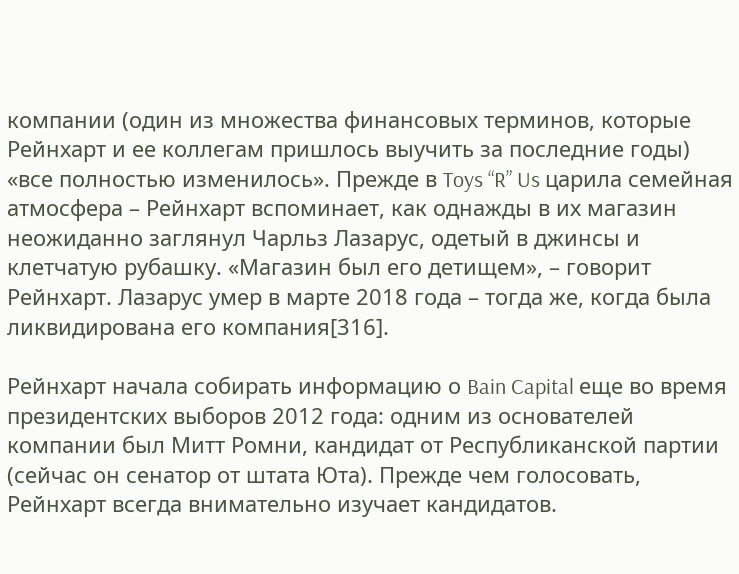компании (один из множества финансовых терминов, которые Рейнхарт и ее коллегам пришлось выучить за последние годы) «все полностью изменилось». Прежде в Toys “R” Us царила семейная атмосфера – Рейнхарт вспоминает, как однажды в их магазин неожиданно заглянул Чарльз Лазарус, одетый в джинсы и клетчатую рубашку. «Магазин был его детищем», – говорит Рейнхарт. Лазарус умер в марте 2018 года – тогда же, когда была ликвидирована его компания[316].

Рейнхарт начала собирать информацию о Bain Capital еще во время президентских выборов 2012 года: одним из основателей компании был Митт Ромни, кандидат от Республиканской партии (сейчас он сенатор от штата Юта). Прежде чем голосовать, Рейнхарт всегда внимательно изучает кандидатов.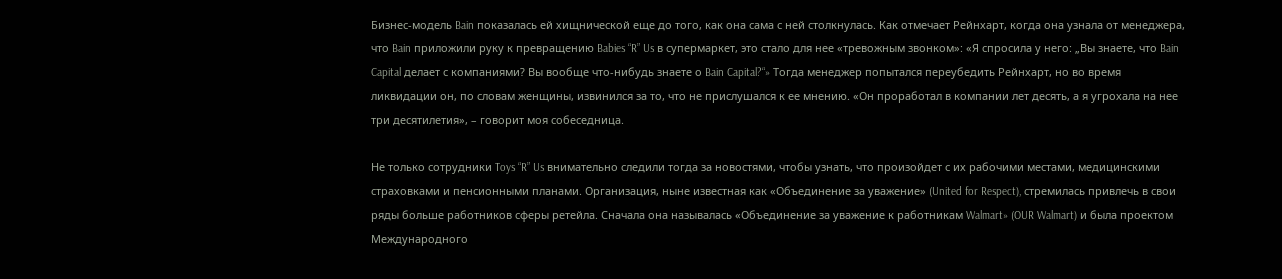Бизнес-модель Bain показалась ей хищнической еще до того, как она сама с ней столкнулась. Как отмечает Рейнхарт, когда она узнала от менеджера, что Bain приложили руку к превращению Babies “R” Us в супермаркет, это стало для нее «тревожным звонком»: «Я спросила у него: „Вы знаете, что Bain Capital делает с компаниями? Вы вообще что-нибудь знаете о Bain Capital?“» Тогда менеджер попытался переубедить Рейнхарт, но во время ликвидации он, по словам женщины, извинился за то, что не прислушался к ее мнению. «Он проработал в компании лет десять, а я угрохала на нее три десятилетия», – говорит моя собеседница.

Не только сотрудники Toys “R” Us внимательно следили тогда за новостями, чтобы узнать, что произойдет с их рабочими местами, медицинскими страховками и пенсионными планами. Организация, ныне известная как «Объединение за уважение» (United for Respect), стремилась привлечь в свои ряды больше работников сферы ретейла. Сначала она называлась «Объединение за уважение к работникам Walmart» (OUR Walmart) и была проектом Международного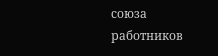союза работников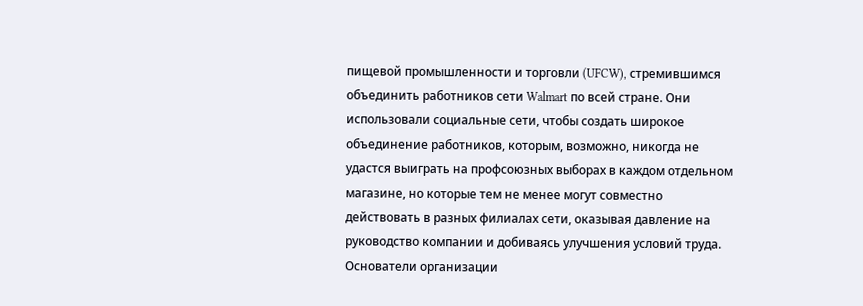пищевой промышленности и торговли (UFCW), стремившимся объединить работников сети Walmart по всей стране. Они использовали социальные сети, чтобы создать широкое объединение работников, которым, возможно, никогда не удастся выиграть на профсоюзных выборах в каждом отдельном магазине, но которые тем не менее могут совместно действовать в разных филиалах сети, оказывая давление на руководство компании и добиваясь улучшения условий труда. Основатели организации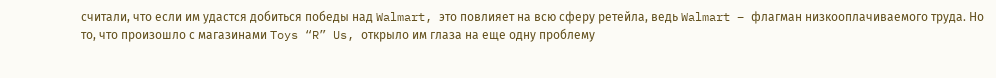считали, что если им удастся добиться победы над Walmart, это повлияет на всю сферу ретейла, ведь Walmart – флагман низкооплачиваемого труда. Но то, что произошло с магазинами Toys “R” Us, открыло им глаза на еще одну проблему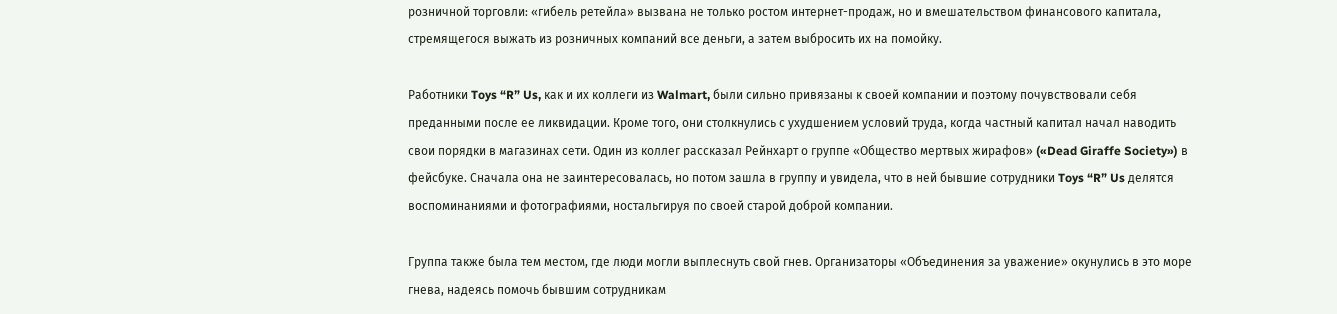розничной торговли: «гибель ретейла» вызвана не только ростом интернет-продаж, но и вмешательством финансового капитала, стремящегося выжать из розничных компаний все деньги, а затем выбросить их на помойку.

Работники Toys “R” Us, как и их коллеги из Walmart, были сильно привязаны к своей компании и поэтому почувствовали себя преданными после ее ликвидации. Кроме того, они столкнулись с ухудшением условий труда, когда частный капитал начал наводить свои порядки в магазинах сети. Один из коллег рассказал Рейнхарт о группе «Общество мертвых жирафов» («Dead Giraffe Society») в фейсбуке. Сначала она не заинтересовалась, но потом зашла в группу и увидела, что в ней бывшие сотрудники Toys “R” Us делятся воспоминаниями и фотографиями, ностальгируя по своей старой доброй компании.

Группа также была тем местом, где люди могли выплеснуть свой гнев. Организаторы «Объединения за уважение» окунулись в это море гнева, надеясь помочь бывшим сотрудникам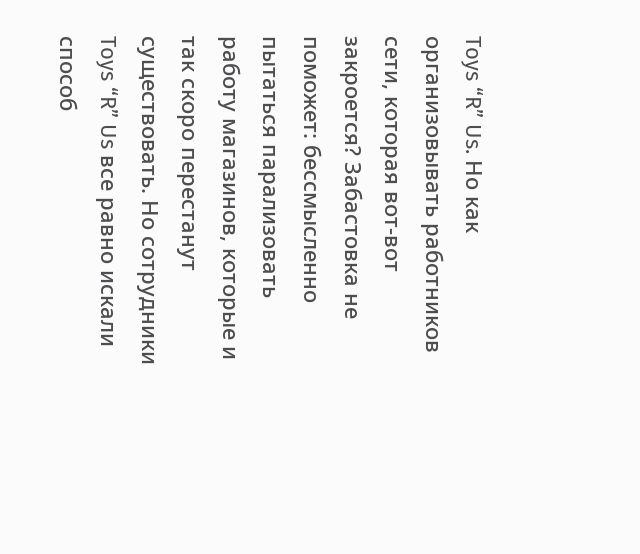Toys “R” Us. Но как организовывать работников сети, которая вот-вот закроется? Забастовка не поможет: бессмысленно пытаться парализовать работу магазинов, которые и так скоро перестанут существовать. Но сотрудники Toys “R” Us все равно искали способ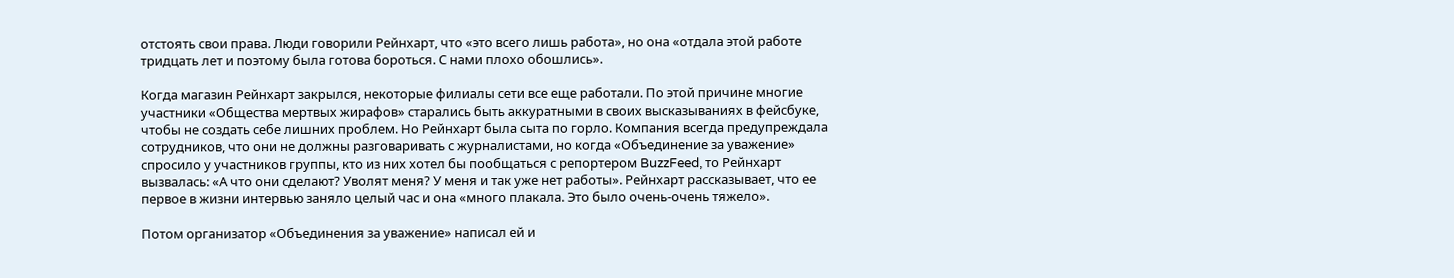отстоять свои права. Люди говорили Рейнхарт, что «это всего лишь работа», но она «отдала этой работе тридцать лет и поэтому была готова бороться. С нами плохо обошлись».

Когда магазин Рейнхарт закрылся, некоторые филиалы сети все еще работали. По этой причине многие участники «Общества мертвых жирафов» старались быть аккуратными в своих высказываниях в фейсбуке, чтобы не создать себе лишних проблем. Но Рейнхарт была сыта по горло. Компания всегда предупреждала сотрудников, что они не должны разговаривать с журналистами, но когда «Объединение за уважение» спросило у участников группы, кто из них хотел бы пообщаться с репортером BuzzFeed, то Рейнхарт вызвалась: «А что они сделают? Уволят меня? У меня и так уже нет работы». Рейнхарт рассказывает, что ее первое в жизни интервью заняло целый час и она «много плакала. Это было очень-очень тяжело».

Потом организатор «Объединения за уважение» написал ей и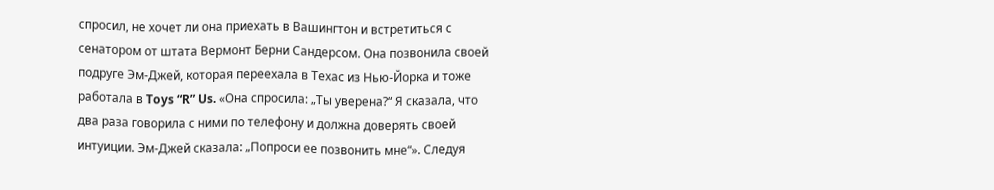спросил, не хочет ли она приехать в Вашингтон и встретиться с сенатором от штата Вермонт Берни Сандерсом. Она позвонила своей подруге Эм-Джей, которая переехала в Техас из Нью-Йорка и тоже работала в Toys “R” Us. «Она спросила: „Ты уверена?“ Я сказала, что два раза говорила с ними по телефону и должна доверять своей интуиции. Эм-Джей сказала: „Попроси ее позвонить мне“». Следуя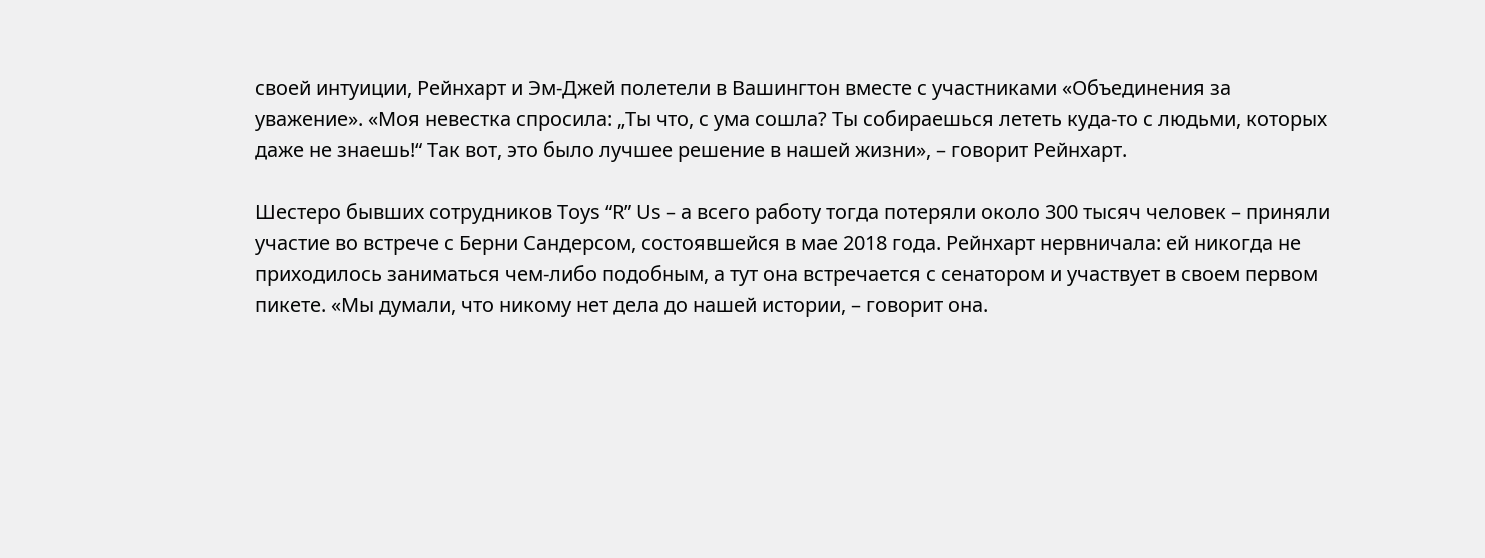своей интуиции, Рейнхарт и Эм-Джей полетели в Вашингтон вместе с участниками «Объединения за уважение». «Моя невестка спросила: „Ты что, с ума сошла? Ты собираешься лететь куда-то с людьми, которых даже не знаешь!“ Так вот, это было лучшее решение в нашей жизни», – говорит Рейнхарт.

Шестеро бывших сотрудников Toys “R” Us – а всего работу тогда потеряли около 300 тысяч человек – приняли участие во встрече с Берни Сандерсом, состоявшейся в мае 2018 года. Рейнхарт нервничала: ей никогда не приходилось заниматься чем-либо подобным, а тут она встречается с сенатором и участвует в своем первом пикете. «Мы думали, что никому нет дела до нашей истории, – говорит она.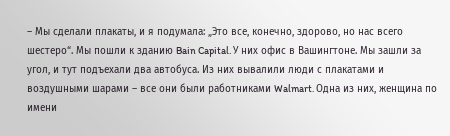– Мы сделали плакаты, и я подумала: „Это все, конечно, здорово, но нас всего шестеро“. Мы пошли к зданию Bain Capital. У них офис в Вашингтоне. Мы зашли за угол, и тут подъехали два автобуса. Из них вывалили люди с плакатами и воздушными шарами – все они были работниками Walmart. Одна из них, женщина по имени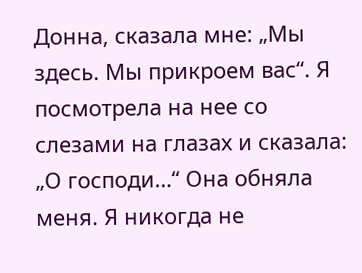Донна, сказала мне: „Мы здесь. Мы прикроем вас“. Я посмотрела на нее со слезами на глазах и сказала: „О господи…“ Она обняла меня. Я никогда не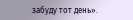забуду тот день».